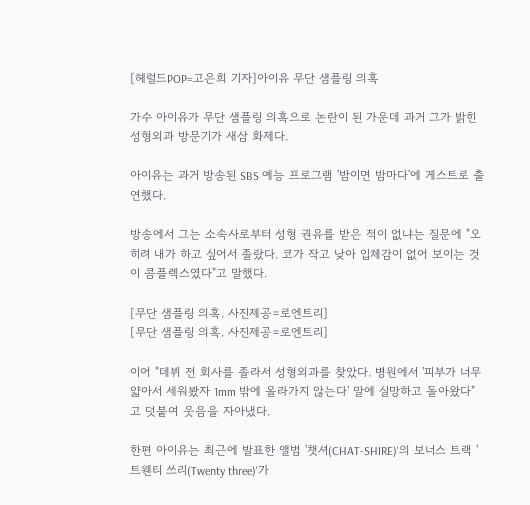[헤럴드POP=고은희 기자]아이유 무단 샘플링 의혹

가수 아이유가 무단 샘플링 의혹으로 논란이 된 가운데 과거 그가 밝힌 성형외과 방문기가 새삼 화제다.

아이유는 과거 방송된 SBS 예능 프로그램 '밤이면 밤마다'에 게스트로 출연했다.

방송에서 그는 소속사로부터 성형 권유를 받은 적이 없냐는 질문에 "오히려 내가 하고 싶어서 졸랐다. 코가 작고 낮아 입체감이 없어 보이는 것이 콤플렉스였다"고 말했다.

[무단 샘플링 의혹. 사진제공=로엔트리]
[무단 샘플링 의혹. 사진제공=로엔트리]

이어 "데뷔 전 회사를 졸라서 성형외과를 찾았다. 병원에서 '피부가 너무 얇아서 세워봤자 1mm 밖에 올라가지 않는다' 말에 실망하고 돌아왔다"고 덧붙여 웃음을 자아냈다.

한편 아이유는 최근에 발표한 앨범 '챗셔(CHAT-SHIRE)'의 보너스 트랙 '트웬티 쓰리(Twenty three)'가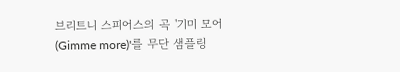브리트니 스피어스의 곡 '기미 모어(Gimme more)'를 무단 샘플링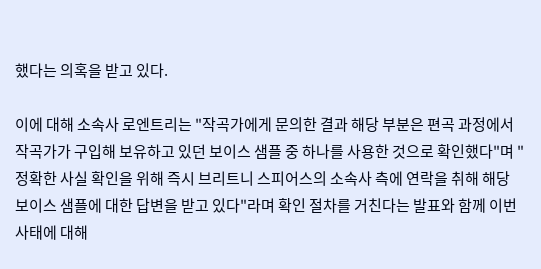했다는 의혹을 받고 있다.

이에 대해 소속사 로엔트리는 "작곡가에게 문의한 결과 해당 부분은 편곡 과정에서 작곡가가 구입해 보유하고 있던 보이스 샘플 중 하나를 사용한 것으로 확인했다"며 "정확한 사실 확인을 위해 즉시 브리트니 스피어스의 소속사 측에 연락을 취해 해당 보이스 샘플에 대한 답변을 받고 있다"라며 확인 절차를 거친다는 발표와 함께 이번 사태에 대해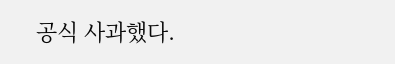공식 사과했다.